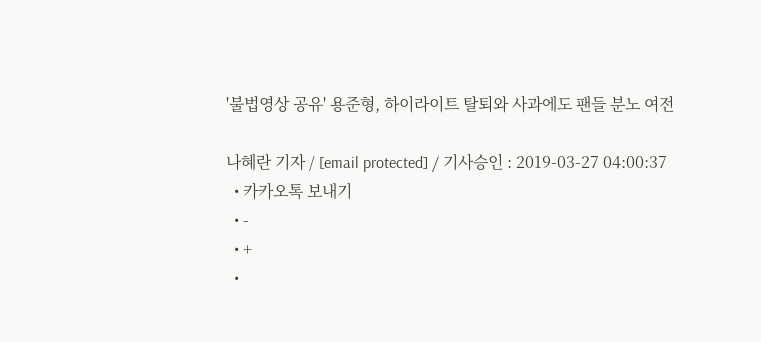'불법영상 공유' 용준형, 하이라이트 탈퇴와 사과에도 팬들 분노 여전

나혜란 기자 / [email protected] / 기사승인 : 2019-03-27 04:00:37
  • 카카오톡 보내기
  • -
  • +
  •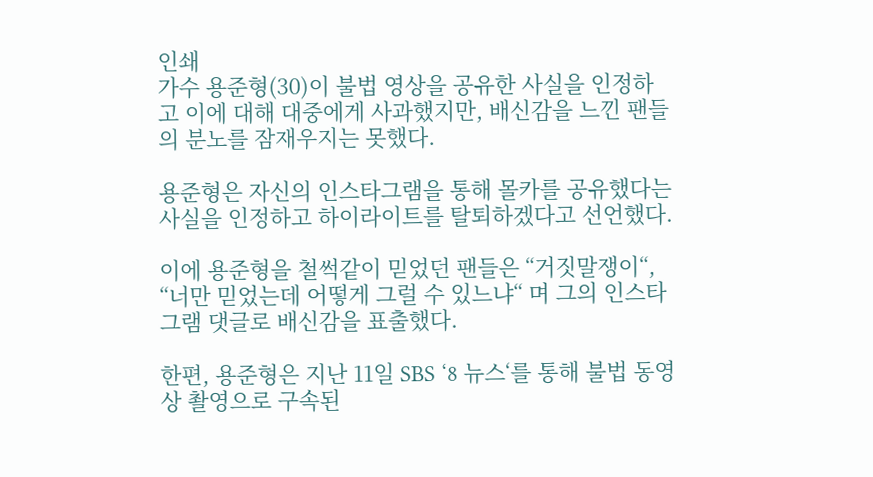인쇄
가수 용준형(30)이 불법 영상을 공유한 사실을 인정하고 이에 대해 대중에게 사과했지만, 배신감을 느낀 팬들의 분노를 잠재우지는 못했다.

용준형은 자신의 인스타그램을 통해 몰카를 공유했다는 사실을 인정하고 하이라이트를 탈퇴하겠다고 선언했다.

이에 용준형을 철썩같이 믿었던 팬들은 “거짓말쟁이“, “너만 믿었는데 어떻게 그럴 수 있느냐“ 며 그의 인스타그램 댓글로 배신감을 표출했다.

한편, 용준형은 지난 11일 SBS ‘8 뉴스‘를 통해 불법 동영상 촬영으로 구속된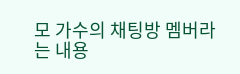모 가수의 채팅방 멤버라는 내용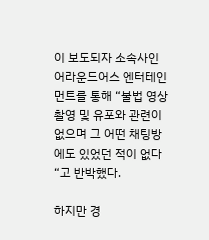이 보도되자 소속사인 어라운드어스 엔터테인먼트를 통해 “불법 영상 촬영 및 유포와 관련이 없으며 그 어떤 채팅방에도 있었던 적이 없다“고 반박했다.

하지만 경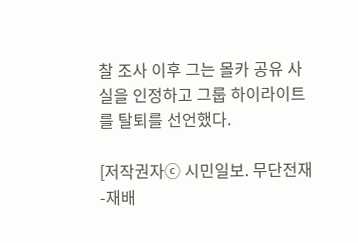찰 조사 이후 그는 몰카 공유 사실을 인정하고 그룹 하이라이트를 탈퇴를 선언했다.

[저작권자ⓒ 시민일보. 무단전재-재배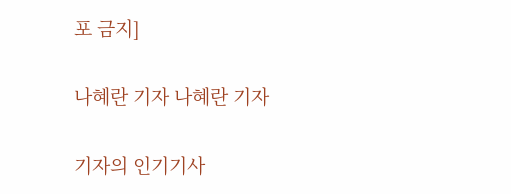포 금지]

나혜란 기자 나혜란 기자

기자의 인기기사